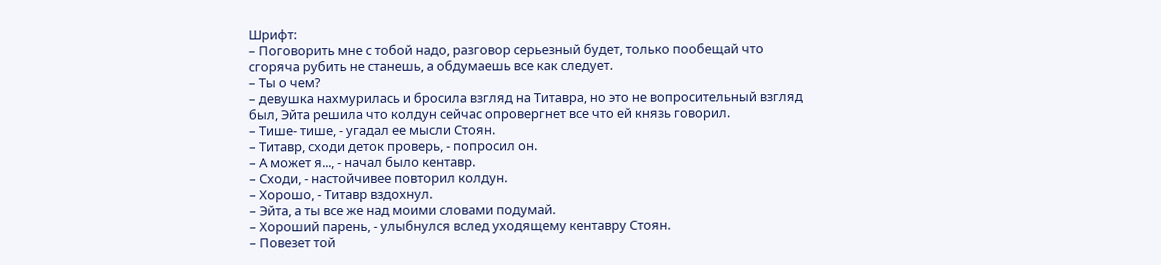Шрифт:
– Поговорить мне с тобой надо, разговор серьезный будет, только пообещай что сгоряча рубить не станешь, а обдумаешь все как следует.
– Ты о чем?
– девушка нахмурилась и бросила взгляд на Титавра, но это не вопросительный взгляд был, Эйта решила что колдун сейчас опровергнет все что ей князь говорил.
– Тише- тише, - угадал ее мысли Стоян.
– Титавр, сходи деток проверь, - попросил он.
– А может я..., - начал было кентавр.
– Сходи, - настойчивее повторил колдун.
– Хорошо, - Титавр вздохнул.
– Эйта, а ты все же над моими словами подумай.
– Хороший парень, - улыбнулся вслед уходящему кентавру Стоян.
– Повезет той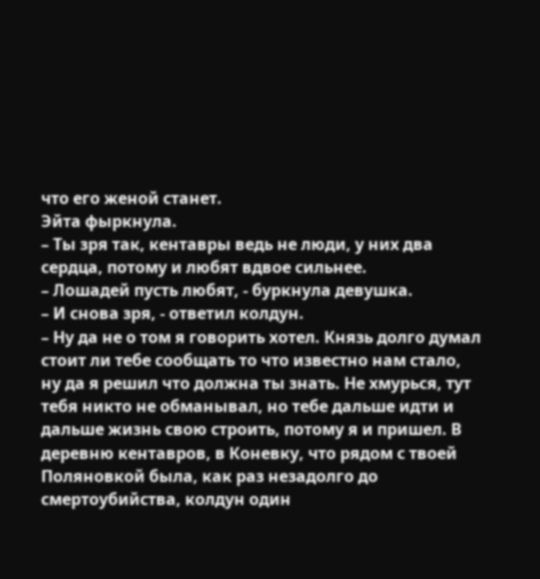что его женой станет.
Эйта фыркнула.
– Ты зря так, кентавры ведь не люди, у них два сердца, потому и любят вдвое сильнее.
– Лошадей пусть любят, - буркнула девушка.
– И снова зря, - ответил колдун.
– Ну да не о том я говорить хотел. Князь долго думал стоит ли тебе сообщать то что известно нам стало, ну да я решил что должна ты знать. Не хмурься, тут тебя никто не обманывал, но тебе дальше идти и дальше жизнь свою строить, потому я и пришел. В деревню кентавров, в Коневку, что рядом с твоей Поляновкой была, как раз незадолго до смертоубийства, колдун один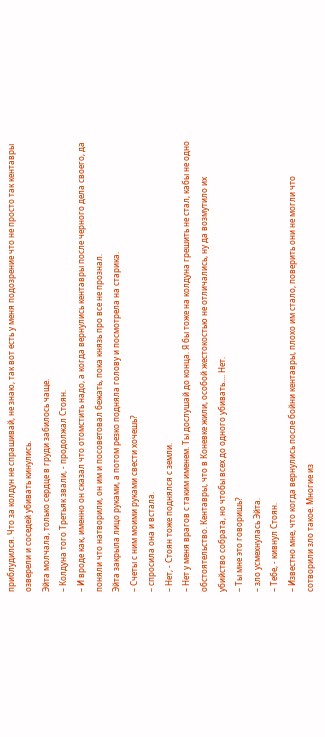приблудился. Что за колдун не спрашивай, не знаю, так вот есть у меня подозрение что не просто так кентавры озверели и соседей убивать кинулись.
Эйта молчала, только сердце в груди забилось чаще.
– Колдуна того Третьяк звали, - продолжал Стоян.
– И вроде как, именно он сказал что отомстить надо, а когда вернулись кентавры после черного дела своего, да поняли что натворили, он им и посоветовал бежать, пока князь про все не прознал.
Эйта закрыла лицо руками, а потом резко подняла голову и посмотрела на старика.
– Счеты с ним моими руками свести хочешь?
– спросила она и встала.
– Нет, - Стоян тоже поднялся с земли.
– Нет у меня врагов с таким именем. Ты дослушай до конца. Я бы тоже на колдуна грешить не стал, кабы не одно обстоятельство. Кентавры, что в Коневке жили, особой жестокостью не отличались, ну да возмутило их убийство собрата, но чтобы всех до одного убивать.... Нет.
– Ты мне это говоришь?
– зло усмехнулась Эйта.
– Тебе, - кивнул Стоян.
– Известно мне, что когда вернулись после бойни кентавры, плохо им стало, поверить они не могли что сотворили зло такое. Многие из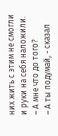них жить с этим не смогли и руки на себя наложили.
– А мне что до того?
– А ты подумай, - сказал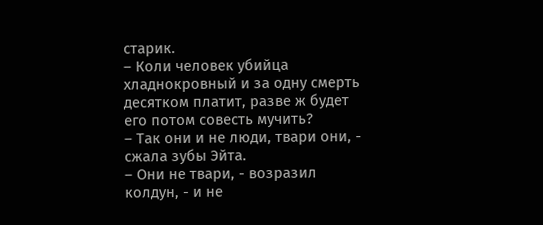старик.
– Коли человек убийца хладнокровный и за одну смерть десятком платит, разве ж будет его потом совесть мучить?
– Так они и не люди, твари они, - сжала зубы Эйта.
– Они не твари, - возразил колдун, - и не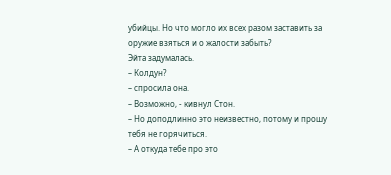убийцы. Но что могло их всех разом заставить за оружие взяться и о жалости забыть?
Эйта задумалась.
– Колдун?
– спросила она.
– Возможно, - кивнул Стон.
– Но доподлинно это неизвестно, потому и прошу тебя не горячиться.
– А откуда тебе про это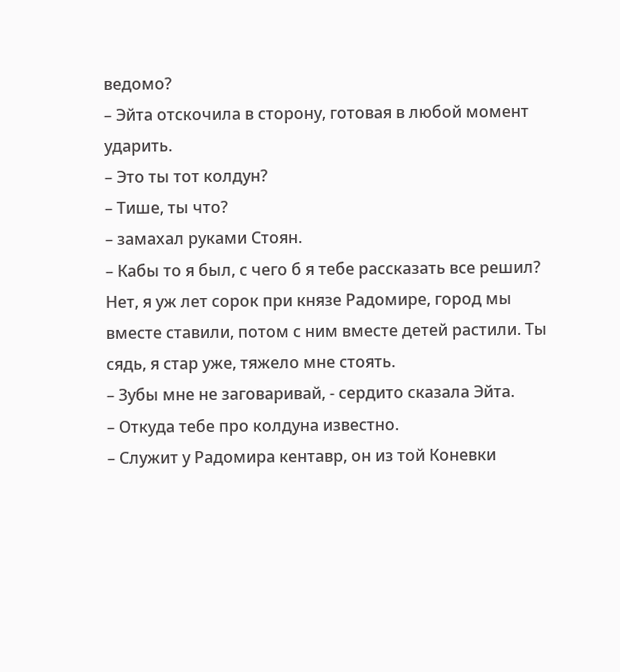ведомо?
– Эйта отскочила в сторону, готовая в любой момент ударить.
– Это ты тот колдун?
– Тише, ты что?
– замахал руками Стоян.
– Кабы то я был, с чего б я тебе рассказать все решил? Нет, я уж лет сорок при князе Радомире, город мы вместе ставили, потом с ним вместе детей растили. Ты сядь, я стар уже, тяжело мне стоять.
– Зубы мне не заговаривай, - сердито сказала Эйта.
– Откуда тебе про колдуна известно.
– Служит у Радомира кентавр, он из той Коневки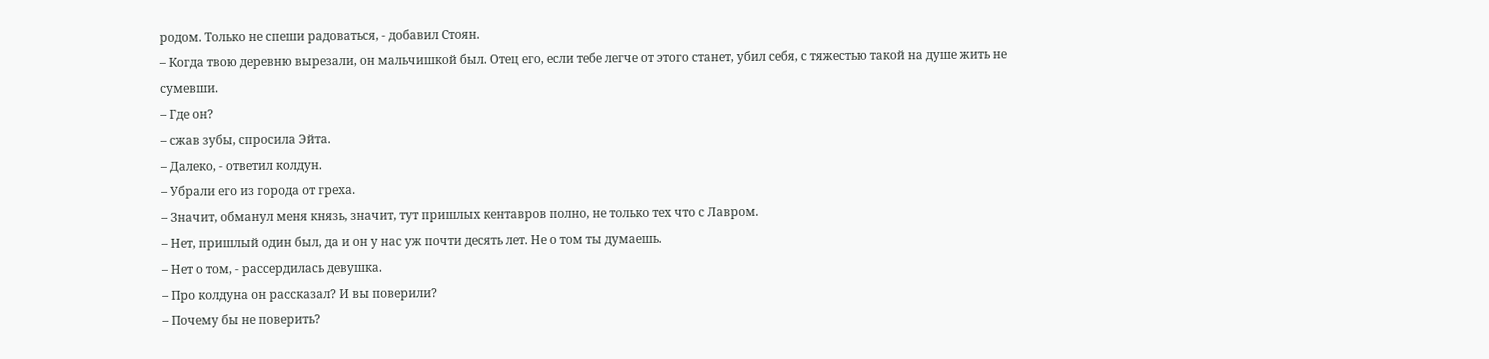родом. Только не спеши радоваться, - добавил Стоян.
– Когда твою деревню вырезали, он мальчишкой был. Отец его, если тебе легче от этого станет, убил себя, с тяжестью такой на душе жить не сумевши.
– Где он?
– сжав зубы, спросила Эйта.
– Далеко, - ответил колдун.
– Убрали его из города от греха.
– Значит, обманул меня князь, значит, тут пришлых кентавров полно, не только тех что с Лавром.
– Нет, пришлый один был, да и он у нас уж почти десять лет. Не о том ты думаешь.
– Нет о том, - рассердилась девушка.
– Про колдуна он рассказал? И вы поверили?
– Почему бы не поверить?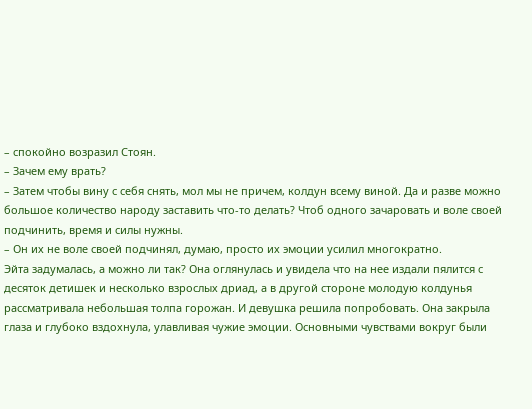– спокойно возразил Стоян.
– Зачем ему врать?
– Затем чтобы вину с себя снять, мол мы не причем, колдун всему виной. Да и разве можно большое количество народу заставить что-то делать? Чтоб одного зачаровать и воле своей подчинить, время и силы нужны.
– Он их не воле своей подчинял, думаю, просто их эмоции усилил многократно.
Эйта задумалась, а можно ли так? Она оглянулась и увидела что на нее издали пялится с десяток детишек и несколько взрослых дриад, а в другой стороне молодую колдунья рассматривала небольшая толпа горожан. И девушка решила попробовать. Она закрыла глаза и глубоко вздохнула, улавливая чужие эмоции. Основными чувствами вокруг были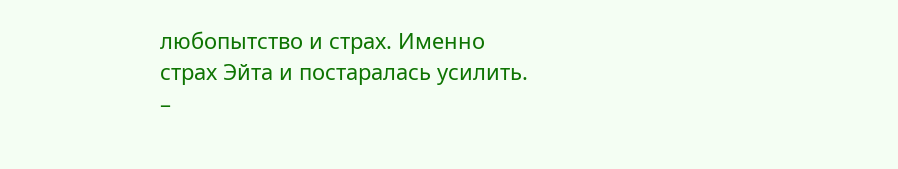любопытство и страх. Именно страх Эйта и постаралась усилить.
–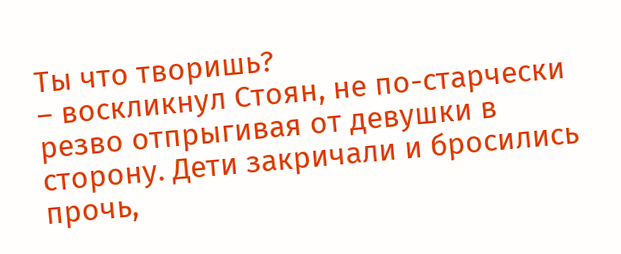Ты что творишь?
– воскликнул Стоян, не по-старчески резво отпрыгивая от девушки в сторону. Дети закричали и бросились прочь,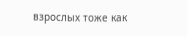взрослых тоже как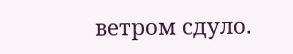ветром сдуло.